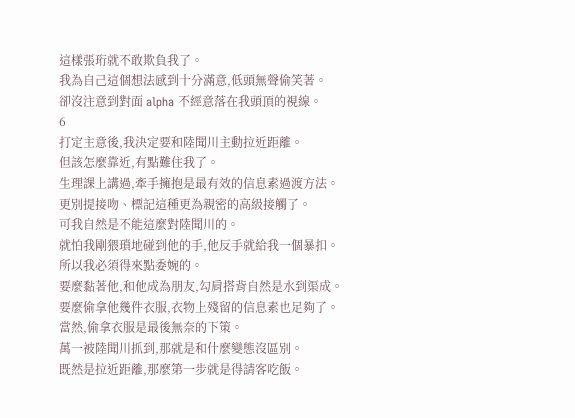這樣張珩就不敢欺負我了。
我為自己這個想法感到十分滿意,低頭無聲偷笑著。
卻沒注意到對面 alpha 不經意落在我頭頂的視線。
6
打定主意後,我決定要和陸聞川主動拉近距離。
但該怎麼靠近,有點難住我了。
生理課上講過,牽手擁抱是最有效的信息素過渡方法。
更別提接吻、標記這種更為親密的高級接觸了。
可我自然是不能這麼對陸聞川的。
就怕我剛猥瑣地碰到他的手,他反手就給我一個暴扣。
所以我必須得來點委婉的。
要麼黏著他,和他成為朋友,勾肩搭背自然是水到渠成。
要麼偷拿他幾件衣服,衣物上殘留的信息素也足夠了。
當然,偷拿衣服是最後無奈的下策。
萬一被陸聞川抓到,那就是和什麼變態沒區別。
既然是拉近距離,那麼第一步就是得請客吃飯。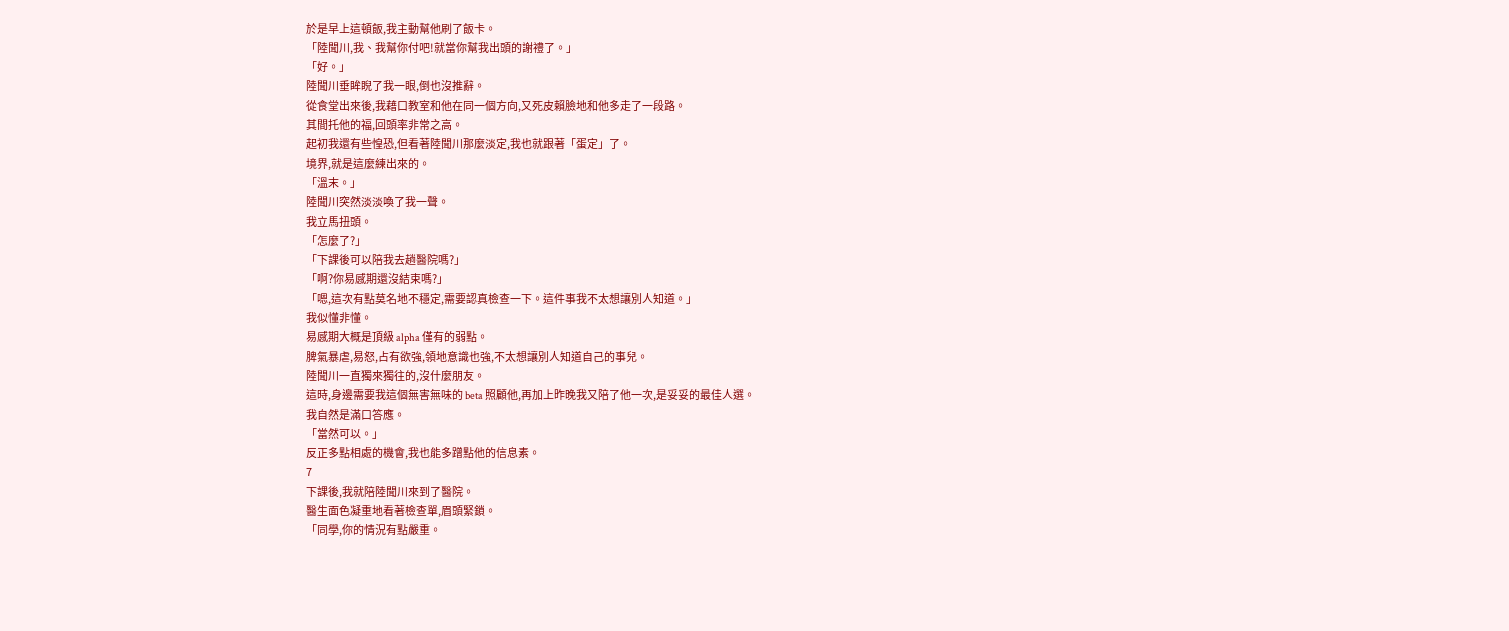於是早上這頓飯,我主動幫他刷了飯卡。
「陸聞川,我、我幫你付吧!就當你幫我出頭的謝禮了。」
「好。」
陸聞川垂眸睨了我一眼,倒也沒推辭。
從食堂出來後,我藉口教室和他在同一個方向,又死皮賴臉地和他多走了一段路。
其間托他的福,回頭率非常之高。
起初我還有些惶恐,但看著陸聞川那麼淡定,我也就跟著「蛋定」了。
境界,就是這麼練出來的。
「溫末。」
陸聞川突然淡淡喚了我一聲。
我立馬扭頭。
「怎麼了?」
「下課後可以陪我去趟醫院嗎?」
「啊?你易感期還沒結束嗎?」
「嗯,這次有點莫名地不穩定,需要認真檢查一下。這件事我不太想讓別人知道。」
我似懂非懂。
易感期大概是頂級 alpha 僅有的弱點。
脾氣暴虐,易怒,占有欲強,領地意識也強,不太想讓別人知道自己的事兒。
陸聞川一直獨來獨往的,沒什麼朋友。
這時,身邊需要我這個無害無味的 beta 照顧他,再加上昨晚我又陪了他一次,是妥妥的最佳人選。
我自然是滿口答應。
「當然可以。」
反正多點相處的機會,我也能多蹭點他的信息素。
7
下課後,我就陪陸聞川來到了醫院。
醫生面色凝重地看著檢查單,眉頭緊鎖。
「同學,你的情況有點嚴重。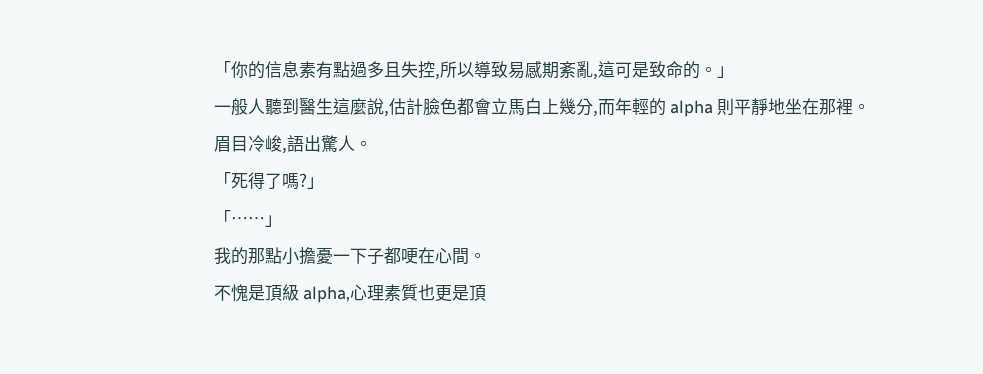「你的信息素有點過多且失控,所以導致易感期紊亂,這可是致命的。」
一般人聽到醫生這麼說,估計臉色都會立馬白上幾分,而年輕的 alpha 則平靜地坐在那裡。
眉目冷峻,語出驚人。
「死得了嗎?」
「……」
我的那點小擔憂一下子都哽在心間。
不愧是頂級 alpha,心理素質也更是頂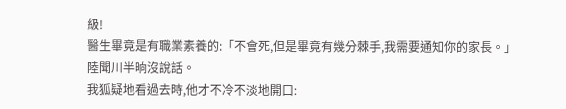級!
醫生畢竟是有職業素養的:「不會死,但是畢竟有幾分棘手,我需要通知你的家長。」
陸聞川半晌沒說話。
我狐疑地看過去時,他才不冷不淡地開口: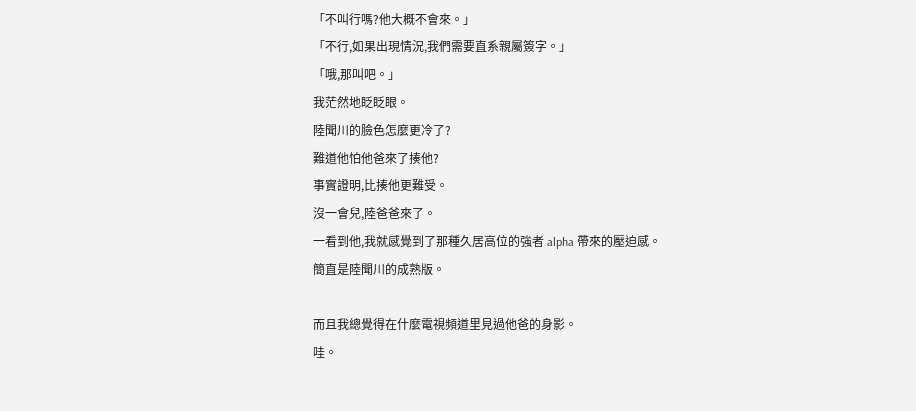「不叫行嗎?他大概不會來。」
「不行,如果出現情況,我們需要直系親屬簽字。」
「哦,那叫吧。」
我茫然地眨眨眼。
陸聞川的臉色怎麼更冷了?
難道他怕他爸來了揍他?
事實證明,比揍他更難受。
沒一會兒,陸爸爸來了。
一看到他,我就感覺到了那種久居高位的強者 alpha 帶來的壓迫感。
簡直是陸聞川的成熟版。

而且我總覺得在什麼電視頻道里見過他爸的身影。
哇。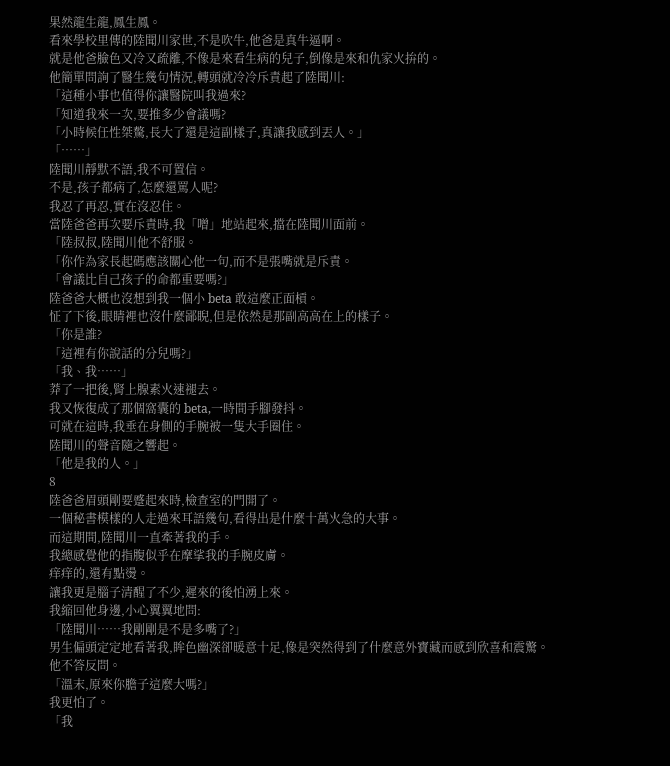果然龍生龍,鳳生鳳。
看來學校里傳的陸聞川家世,不是吹牛,他爸是真牛逼啊。
就是他爸臉色又冷又疏離,不像是來看生病的兒子,倒像是來和仇家火拚的。
他簡單問詢了醫生幾句情況,轉頭就冷冷斥責起了陸聞川:
「這種小事也值得你讓醫院叫我過來?
「知道我來一次,要推多少會議嗎?
「小時候任性桀驁,長大了還是這副樣子,真讓我感到丟人。」
「……」
陸聞川靜默不語,我不可置信。
不是,孩子都病了,怎麼還罵人呢?
我忍了再忍,實在沒忍住。
當陸爸爸再次要斥責時,我「噌」地站起來,擋在陸聞川面前。
「陸叔叔,陸聞川他不舒服。
「你作為家長起碼應該關心他一句,而不是張嘴就是斥責。
「會議比自己孩子的命都重要嗎?」
陸爸爸大概也沒想到我一個小 beta 敢這麼正面槓。
怔了下後,眼睛裡也沒什麼鄙睨,但是依然是那副高高在上的樣子。
「你是誰?
「這裡有你說話的分兒嗎?」
「我、我……」
莽了一把後,腎上腺素火速褪去。
我又恢復成了那個窩囊的 beta,一時間手腳發抖。
可就在這時,我垂在身側的手腕被一隻大手圈住。
陸聞川的聲音隨之響起。
「他是我的人。」
8
陸爸爸眉頭剛要蹙起來時,檢查室的門開了。
一個秘書模樣的人走過來耳語幾句,看得出是什麼十萬火急的大事。
而這期間,陸聞川一直牽著我的手。
我總感覺他的指腹似乎在摩挲我的手腕皮膚。
痒痒的,還有點燙。
讓我更是腦子清醒了不少,遲來的後怕湧上來。
我縮回他身邊,小心翼翼地問:
「陸聞川……我剛剛是不是多嘴了?」
男生偏頭定定地看著我,眸色幽深卻暖意十足,像是突然得到了什麼意外寶藏而感到欣喜和震驚。
他不答反問。
「溫末,原來你膽子這麼大嗎?」
我更怕了。
「我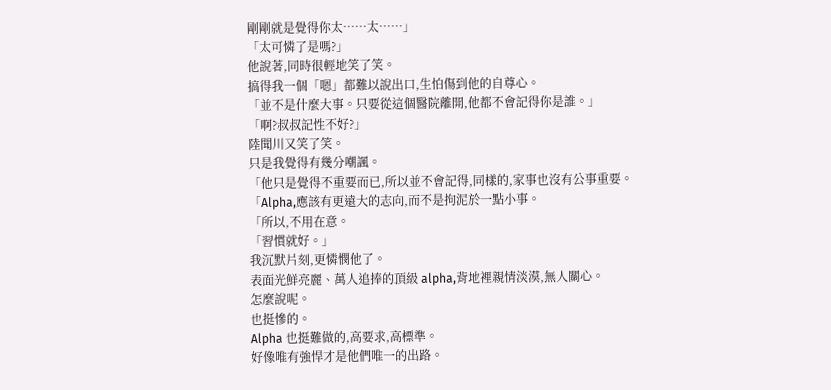剛剛就是覺得你太……太……」
「太可憐了是嗎?」
他說著,同時很輕地笑了笑。
搞得我一個「嗯」都難以說出口,生怕傷到他的自尊心。
「並不是什麼大事。只要從這個醫院離開,他都不會記得你是誰。」
「啊?叔叔記性不好?」
陸聞川又笑了笑。
只是我覺得有幾分嘲諷。
「他只是覺得不重要而已,所以並不會記得,同樣的,家事也沒有公事重要。
「Alpha,應該有更遠大的志向,而不是拘泥於一點小事。
「所以,不用在意。
「習慣就好。」
我沉默片刻,更憐憫他了。
表面光鮮亮麗、萬人追捧的頂級 alpha,背地裡親情淡漠,無人關心。
怎麼說呢。
也挺慘的。
Alpha 也挺難做的,高要求,高標準。
好像唯有強悍才是他們唯一的出路。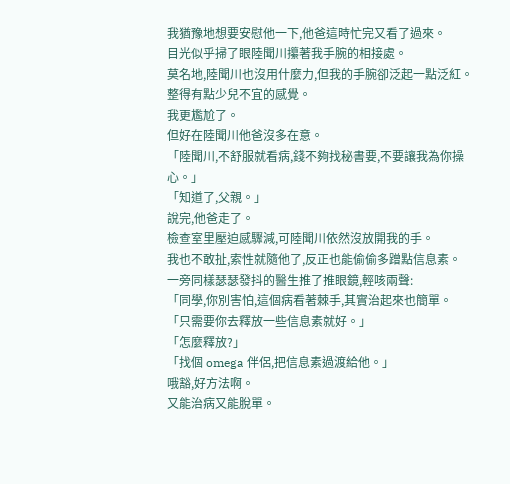我猶豫地想要安慰他一下,他爸這時忙完又看了過來。
目光似乎掃了眼陸聞川攥著我手腕的相接處。
莫名地,陸聞川也沒用什麼力,但我的手腕卻泛起一點泛紅。
整得有點少兒不宜的感覺。
我更尷尬了。
但好在陸聞川他爸沒多在意。
「陸聞川,不舒服就看病,錢不夠找秘書要,不要讓我為你操心。」
「知道了,父親。」
說完,他爸走了。
檢查室里壓迫感驟減,可陸聞川依然沒放開我的手。
我也不敢扯,索性就隨他了,反正也能偷偷多蹭點信息素。
一旁同樣瑟瑟發抖的醫生推了推眼鏡,輕咳兩聲:
「同學,你別害怕,這個病看著棘手,其實治起來也簡單。
「只需要你去釋放一些信息素就好。」
「怎麼釋放?」
「找個 omega 伴侶,把信息素過渡給他。」
哦豁,好方法啊。
又能治病又能脫單。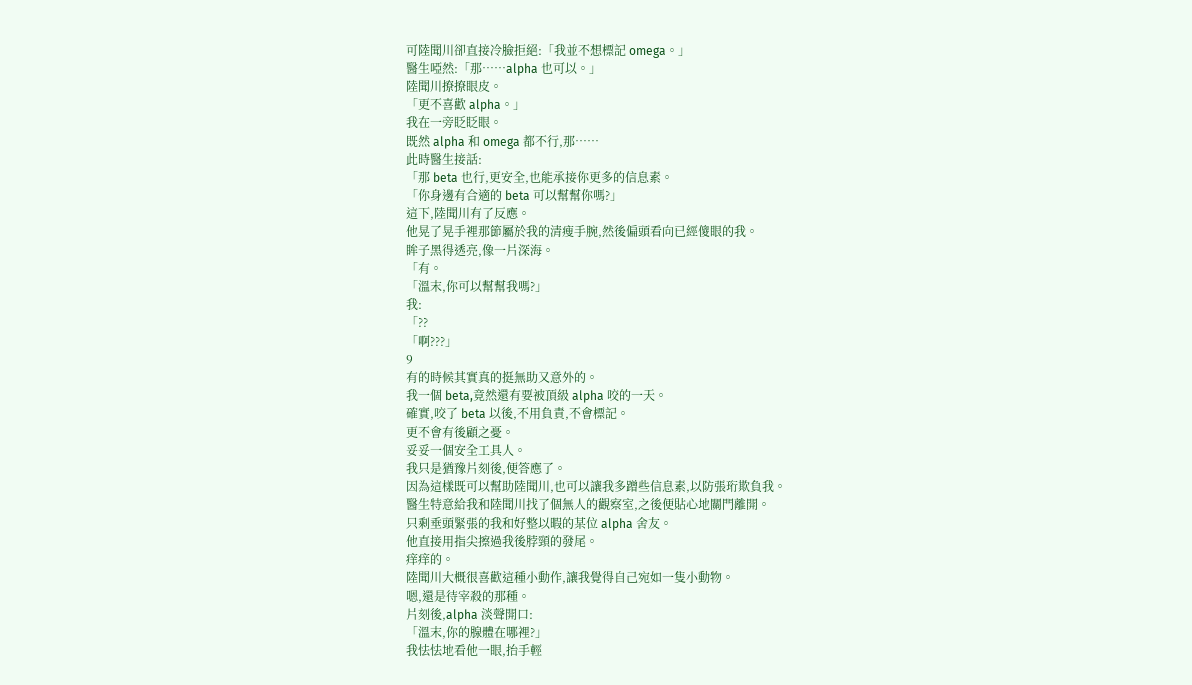可陸聞川卻直接冷臉拒絕:「我並不想標記 omega。」
醫生啞然:「那……alpha 也可以。」
陸聞川撩撩眼皮。
「更不喜歡 alpha。」
我在一旁眨眨眼。
既然 alpha 和 omega 都不行,那……
此時醫生接話:
「那 beta 也行,更安全,也能承接你更多的信息素。
「你身邊有合適的 beta 可以幫幫你嗎?」
這下,陸聞川有了反應。
他晃了晃手裡那節屬於我的清瘦手腕,然後偏頭看向已經傻眼的我。
眸子黑得透亮,像一片深海。
「有。
「溫末,你可以幫幫我嗎?」
我:
「??
「啊???」
9
有的時候其實真的挺無助又意外的。
我一個 beta,竟然還有要被頂級 alpha 咬的一天。
確實,咬了 beta 以後,不用負責,不會標記。
更不會有後顧之憂。
妥妥一個安全工具人。
我只是猶豫片刻後,便答應了。
因為這樣既可以幫助陸聞川,也可以讓我多蹭些信息素,以防張珩欺負我。
醫生特意給我和陸聞川找了個無人的觀察室,之後便貼心地關門離開。
只剩垂頭緊張的我和好整以暇的某位 alpha 舍友。
他直接用指尖擦過我後脖頸的發尾。
痒痒的。
陸聞川大概很喜歡這種小動作,讓我覺得自己宛如一隻小動物。
嗯,還是待宰殺的那種。
片刻後,alpha 淡聲開口:
「溫末,你的腺體在哪裡?」
我怯怯地看他一眼,抬手輕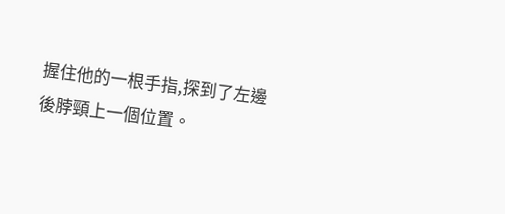握住他的一根手指,探到了左邊後脖頸上一個位置。